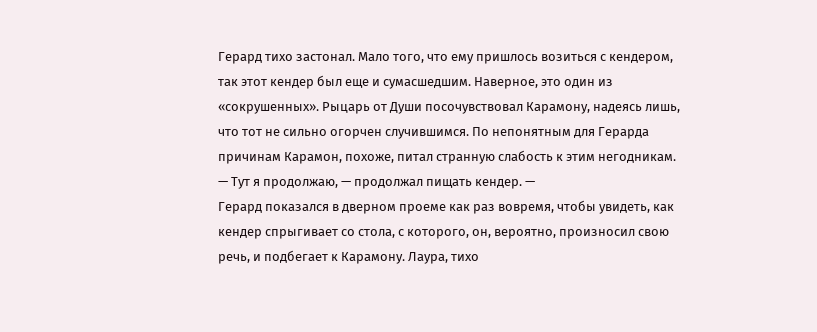Герард тихо застонал. Мало того, что ему пришлось возиться с кендером, так этот кендер был еще и сумасшедшим. Наверное, это один из «сокрушенных». Рыцарь от Души посочувствовал Карамону, надеясь лишь, что тот не сильно огорчен случившимся. По непонятным для Герарда причинам Карамон, похоже, питал странную слабость к этим негодникам.
— Тут я продолжаю, — продолжал пищать кендер. —
Герард показался в дверном проеме как раз вовремя, чтобы увидеть, как кендер спрыгивает со стола, с которого, он, вероятно, произносил свою речь, и подбегает к Карамону. Лаура, тихо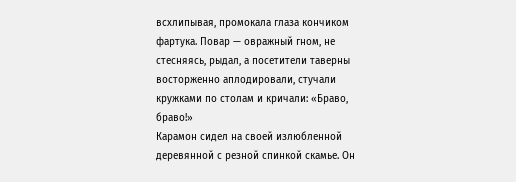всхлипывая, промокала глаза кончиком фартука. Повар — овражный гном, не стесняясь, рыдал, а посетители таверны восторженно аплодировали, стучали кружками по столам и кричали: «Браво, браво!»
Карамон сидел на своей излюбленной деревянной с резной спинкой скамье. Он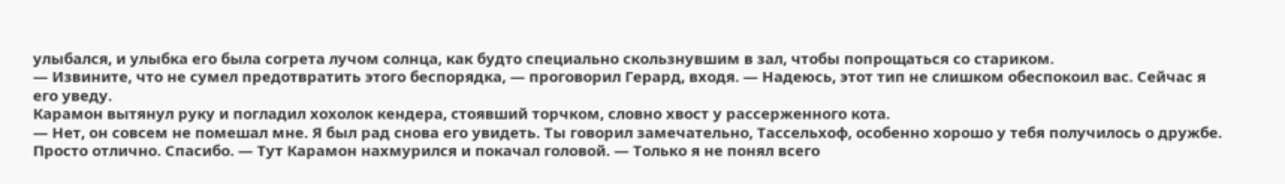улыбался, и улыбка его была согрета лучом солнца, как будто специально скользнувшим в зал, чтобы попрощаться со стариком.
— Извините, что не сумел предотвратить этого беспорядка, — проговорил Герард, входя. — Надеюсь, этот тип не слишком обеспокоил вас. Сейчас я его уведу.
Карамон вытянул руку и погладил хохолок кендера, стоявший торчком, словно хвост у рассерженного кота.
— Нет, он совсем не помешал мне. Я был рад снова его увидеть. Ты говорил замечательно, Тассельхоф, особенно хорошо у тебя получилось о дружбе. Просто отлично. Спасибо. — Тут Карамон нахмурился и покачал головой. — Только я не понял всего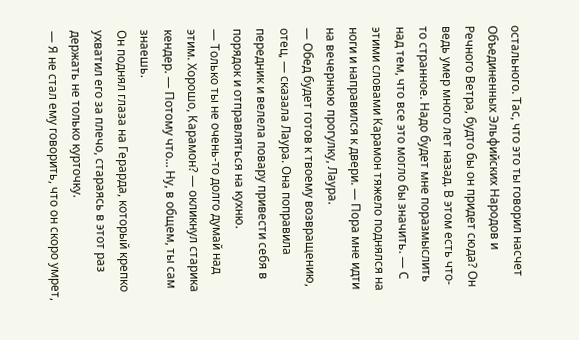остального. Тас, что это ты говорил насчет Объединенных Эльфийских Народов и Речного Ветра, будто бы он придет сюда? Он ведь умер много лет назад. В этом есть что-то странное. Надо будет мне поразмыслить над тем, что все это могло бы значить. — С этими словами Карамон тяжело поднялся на ноги и направился к двери. — Пора мне идти на вечернюю прогулку, Лаура.
— Обед будет готов к твоему возвращению, отец, — сказала Лаура. Она поправила передник и велела повару привести себя в порядок и отправляться на кухню.
— Только ты не очень-то долго думай над этим. Хорошо, Карамон? — окликнул старика кендер. — Потому что... Ну, в общем, ты сам знаешь.
Он поднял глаза на Герарда, который крепко ухватил его за плечо, стараясь в этот раз держать не только курточку.
— Я не стал ему говорить, что он скоро умрет,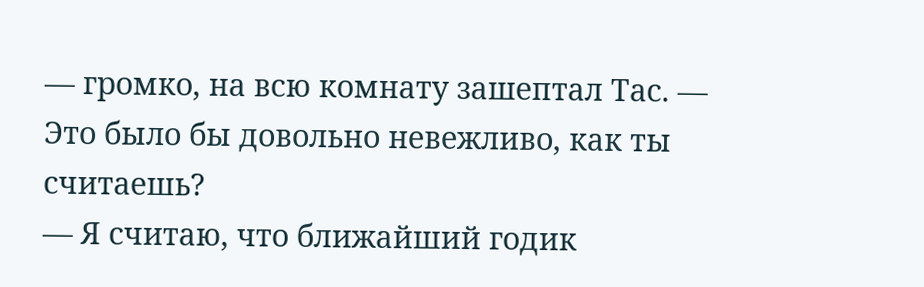— громко, на всю комнату зашептал Тас. — Это было бы довольно невежливо, как ты считаешь?
— Я считаю, что ближайший годик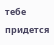тебе придется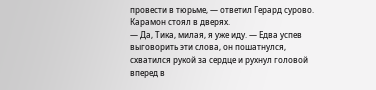провести в тюрьме, — ответил Герард сурово.
Карамон стоял в дверях.
— Да, Тика, милая, я уже иду. — Едва успев выговорить эти слова, он пошатнулся, схватился рукой за сердце и рухнул головой вперед в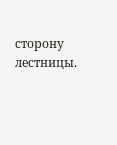сторону лестницы.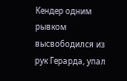Кендер одним рывком высвободился из рук Герарда, упал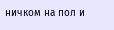ничком на пол и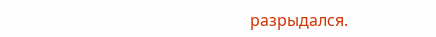разрыдался.